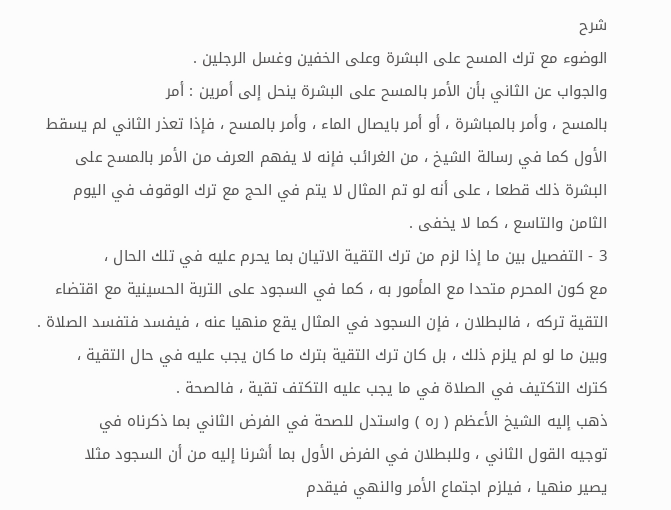شرح
الوضوء مع ترك المسح على البشرة وعلى الخفين وغسل الرجلين .
والجواب عن الثاني بأن الأمر بالمسح على البشرة ينحل إلى أمرين : أمر
بالمسح ، وأمر بالمباشرة ، أو أمر بايصال الماء ، وأمر بالمسح ، فإذا تعذر الثاني لم يسقط
الأول كما في رسالة الشيخ ، من الغرائب فإنه لا يفهم العرف من الأمر بالمسح على
البشرة ذلك قطعا ، على أنه لو تم المثال لا يتم في الحج مع ترك الوقوف في اليوم
الثامن والتاسع ، كما لا يخفى .
3 - التفصيل بين ما إذا لزم من ترك التقية الاتيان بما يحرم عليه في تلك الحال ،
مع كون المحرم متحدا مع المأمور به ، كما في السجود على التربة الحسينية مع اقتضاء
التقية تركه ، فالبطلان ، فإن السجود في المثال يقع منهيا عنه ، فيفسد فتفسد الصلاة .
وبين ما لو لم يلزم ذلك ، بل كان ترك التقية بترك ما كان يجب عليه في حال التقية ،
كترك التكتيف في الصلاة في ما يجب عليه التكتف تقية ، فالصحة .
ذهب إليه الشيخ الأعظم ( ره ) واستدل للصحة في الفرض الثاني بما ذكرناه في
توجيه القول الثاني ، وللبطلان في الفرض الأول بما أشرنا إليه من أن السجود مثلا
يصير منهيا ، فيلزم اجتماع الأمر والنهي فيقدم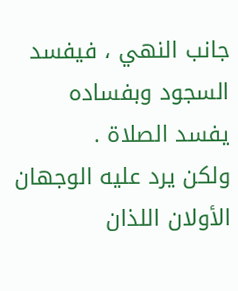جانب النهي ، فيفسد السجود وبفساده
يفسد الصلاة .
ولكن يرد عليه الوجهان الأولان اللذان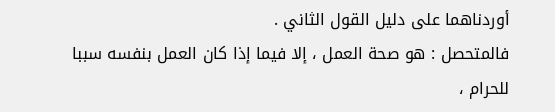أوردناهما على دليل القول الثاني .
فالمتحصل : هو صحة العمل ، إلا فيما إذا كان العمل بنفسه سببا للحرام ،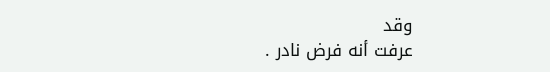وقد
عرفت أنه فرض نادر .